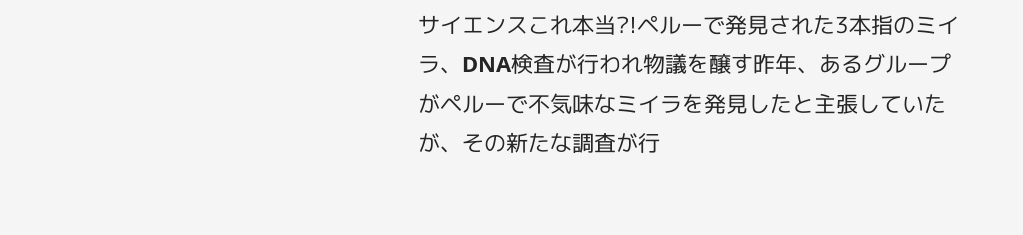サイエンスこれ本当?!ペルーで発見された3本指のミイラ、DNA検査が行われ物議を醸す昨年、あるグループがペルーで不気味なミイラを発見したと主張していたが、その新たな調査が行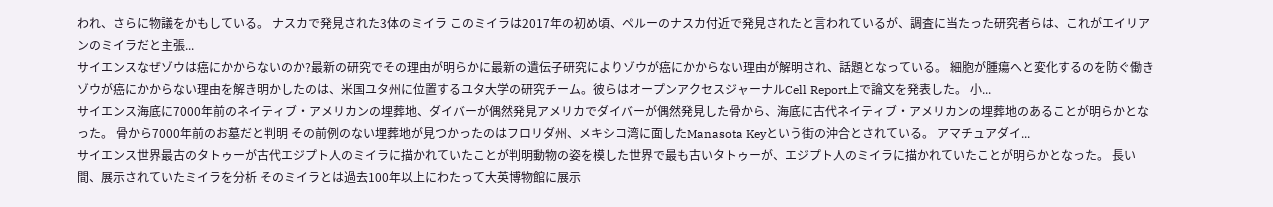われ、さらに物議をかもしている。 ナスカで発見された3体のミイラ このミイラは2017年の初め頃、ペルーのナスカ付近で発見されたと言われているが、調査に当たった研究者らは、これがエイリアンのミイラだと主張...
サイエンスなぜゾウは癌にかからないのか?最新の研究でその理由が明らかに最新の遺伝子研究によりゾウが癌にかからない理由が解明され、話題となっている。 細胞が腫瘍へと変化するのを防ぐ働き ゾウが癌にかからない理由を解き明かしたのは、米国ユタ州に位置するユタ大学の研究チーム。彼らはオープンアクセスジャーナルCell Report上で論文を発表した。 小...
サイエンス海底に7000年前のネイティブ・アメリカンの埋葬地、ダイバーが偶然発見アメリカでダイバーが偶然発見した骨から、海底に古代ネイティブ・アメリカンの埋葬地のあることが明らかとなった。 骨から7000年前のお墓だと判明 その前例のない埋葬地が見つかったのはフロリダ州、メキシコ湾に面したManasota Keyという街の沖合とされている。 アマチュアダイ...
サイエンス世界最古のタトゥーが古代エジプト人のミイラに描かれていたことが判明動物の姿を模した世界で最も古いタトゥーが、エジプト人のミイラに描かれていたことが明らかとなった。 長い間、展示されていたミイラを分析 そのミイラとは過去100年以上にわたって大英博物館に展示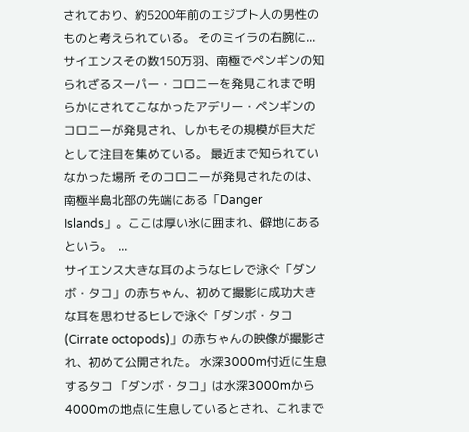されており、約5200年前のエジプト人の男性のものと考えられている。 そのミイラの右腕に...
サイエンスその数150万羽、南極でペンギンの知られざるスーパー・コロニーを発見これまで明らかにされてこなかったアデリー・ペンギンのコロニーが発見され、しかもその規模が巨大だとして注目を集めている。 最近まで知られていなかった場所 そのコロニーが発見されたのは、南極半島北部の先端にある「Danger Islands」。ここは厚い氷に囲まれ、僻地にあるという。  ...
サイエンス大きな耳のようなヒレで泳ぐ「ダンボ・タコ」の赤ちゃん、初めて撮影に成功大きな耳を思わせるヒレで泳ぐ「ダンボ・タコ(Cirrate octopods)」の赤ちゃんの映像が撮影され、初めて公開された。 水深3000m付近に生息するタコ 「ダンボ・タコ」は水深3000mから4000mの地点に生息しているとされ、これまで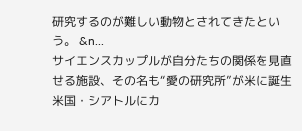研究するのが難しい動物とされてきたという。 &n...
サイエンスカップルが自分たちの関係を見直せる施設、その名も“愛の研究所”が米に誕生米国・シアトルにカ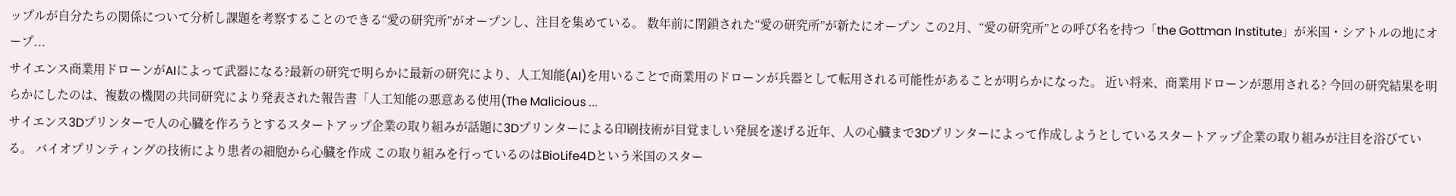ップルが自分たちの関係について分析し課題を考察することのできる“愛の研究所”がオープンし、注目を集めている。 数年前に閉鎖された“愛の研究所”が新たにオープン この2月、“愛の研究所”との呼び名を持つ「the Gottman Institute」が米国・シアトルの地にオープ...
サイエンス商業用ドローンがAIによって武器になる?最新の研究で明らかに最新の研究により、人工知能(AI)を用いることで商業用のドローンが兵器として転用される可能性があることが明らかになった。 近い将来、商業用ドローンが悪用される? 今回の研究結果を明らかにしたのは、複数の機関の共同研究により発表された報告書「人工知能の悪意ある使用(The Malicious ...
サイエンス3Dプリンターで人の心臓を作ろうとするスタートアップ企業の取り組みが話題に3Dプリンターによる印刷技術が目覚ましい発展を遂げる近年、人の心臓まで3Dプリンターによって作成しようとしているスタートアップ企業の取り組みが注目を浴びている。 バイオプリンティングの技術により患者の細胞から心臓を作成 この取り組みを行っているのはBioLife4Dという米国のスター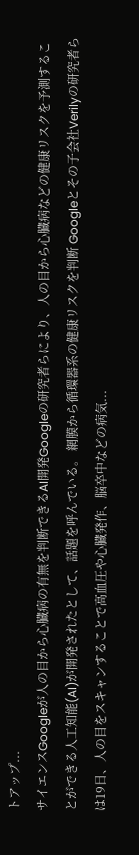トアップ...
サイエンスGoogleが人の目から心臓病の有無を判断できるAI開発Googleの研究者らにより、人の目から心臓病などの健康リスクを予測することができる人工知能(AI)が開発されたとして、話題を呼んでいる。 網膜から循環器系の健康リスクを判断 Googleとその子会社Verilyの研究者らは19日、人の目をスキャンすることで高血圧や心臓発作、脳卒中などの病気...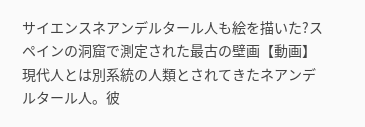サイエンスネアンデルタール人も絵を描いた?スペインの洞窟で測定された最古の壁画【動画】現代人とは別系統の人類とされてきたネアンデルタール人。彼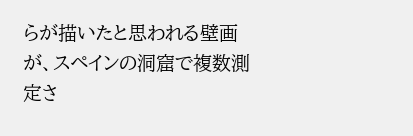らが描いたと思われる壁画が、スペインの洞窟で複数測定さ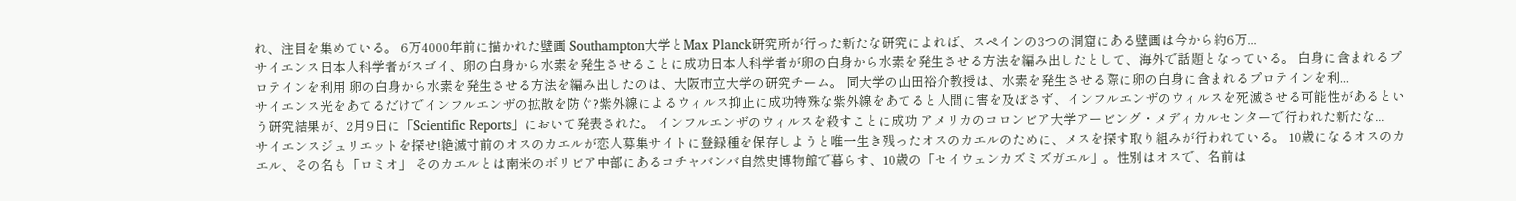れ、注目を集めている。 6万4000年前に描かれた壁画 Southampton大学とMax Planck研究所が行った新たな研究によれば、スペインの3つの洞窟にある壁画は今から約6万...
サイエンス日本人科学者がスゴイ、卵の白身から水素を発生させることに成功日本人科学者が卵の白身から水素を発生させる方法を編み出したとして、海外で話題となっている。 白身に含まれるプロテインを利用 卵の白身から水素を発生させる方法を編み出したのは、大阪市立大学の研究チーム。 同大学の山田裕介教授は、水素を発生させる際に卵の白身に含まれるプロテインを利...
サイエンス光をあてるだけでインフルエンザの拡散を防ぐ?紫外線によるウィルス抑止に成功特殊な紫外線をあてると人間に害を及ぼさず、インフルエンザのウィルスを死滅させる可能性があるという研究結果が、2月9日に「Scientific Reports」において発表された。 インフルエンザのウィルスを殺すことに成功 アメリカのコロンビア大学アービング・メディカルセンターで行われた新たな...
サイエンスジュリエットを探せ!絶滅寸前のオスのカエルが恋人募集サイトに登録種を保存しようと唯一生き残ったオスのカエルのために、メスを探す取り組みが行われている。 10歳になるオスのカエル、その名も「ロミオ」 そのカエルとは南米のボリビア中部にあるコチャバンバ自然史博物館で暮らす、10歳の「セイウェンカズミズガエル」。性別はオスで、名前は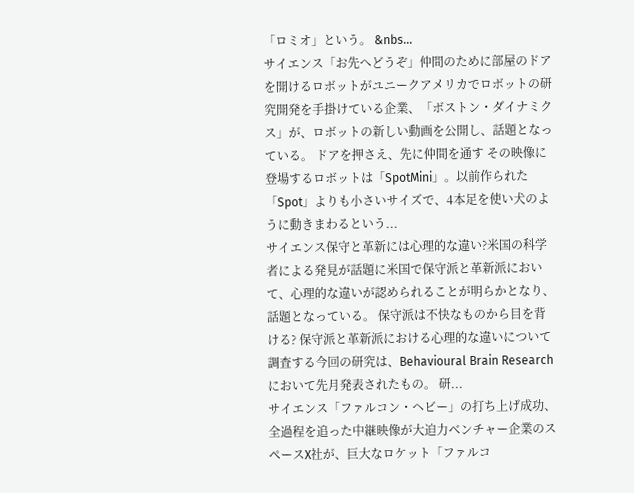「ロミオ」という。 &nbs...
サイエンス「お先へどうぞ」仲間のために部屋のドアを開けるロボットがユニークアメリカでロボットの研究開発を手掛けている企業、「ボストン・ダイナミクス」が、ロボットの新しい動画を公開し、話題となっている。 ドアを押さえ、先に仲間を通す その映像に登場するロボットは「SpotMini」。以前作られた「Spot」よりも小さいサイズで、4本足を使い犬のように動きまわるという...
サイエンス保守と革新には心理的な違い?米国の科学者による発見が話題に米国で保守派と革新派において、心理的な違いが認められることが明らかとなり、話題となっている。 保守派は不快なものから目を背ける? 保守派と革新派における心理的な違いについて調査する今回の研究は、Behavioural Brain Researchにおいて先月発表されたもの。 研...
サイエンス「ファルコン・ヘビー」の打ち上げ成功、全過程を追った中継映像が大迫力ベンチャー企業のスペースX社が、巨大なロケット「ファルコ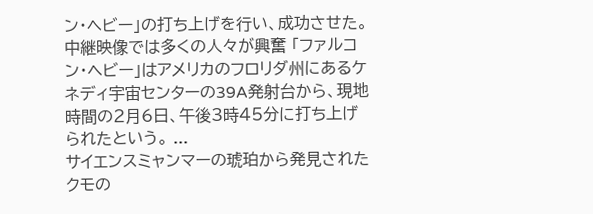ン・ヘビー」の打ち上げを行い、成功させた。 中継映像では多くの人々が興奮 「ファルコン・ヘビー」はアメリカのフロリダ州にあるケネディ宇宙センターの39A発射台から、現地時間の2月6日、午後3時45分に打ち上げられたという。 ...
サイエンスミャンマーの琥珀から発見されたクモの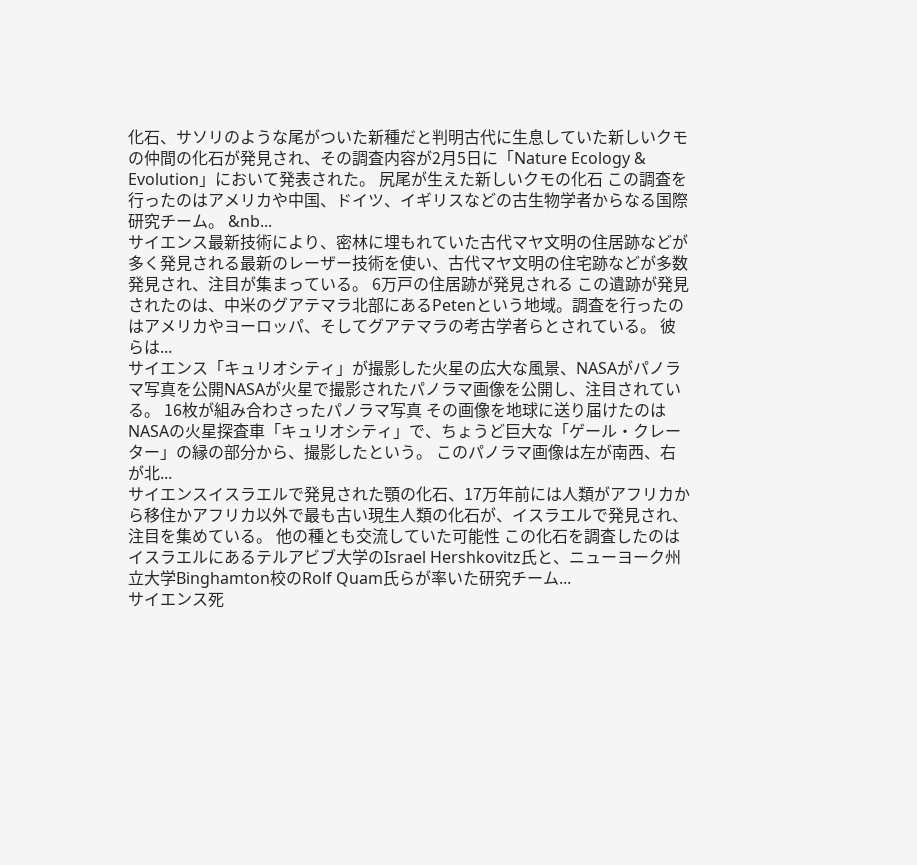化石、サソリのような尾がついた新種だと判明古代に生息していた新しいクモの仲間の化石が発見され、その調査内容が2月5日に「Nature Ecology & Evolution」において発表された。 尻尾が生えた新しいクモの化石 この調査を行ったのはアメリカや中国、ドイツ、イギリスなどの古生物学者からなる国際研究チーム。 &nb...
サイエンス最新技術により、密林に埋もれていた古代マヤ文明の住居跡などが多く発見される最新のレーザー技術を使い、古代マヤ文明の住宅跡などが多数発見され、注目が集まっている。 6万戸の住居跡が発見される この遺跡が発見されたのは、中米のグアテマラ北部にあるPetenという地域。調査を行ったのはアメリカやヨーロッパ、そしてグアテマラの考古学者らとされている。 彼らは...
サイエンス「キュリオシティ」が撮影した火星の広大な風景、NASAがパノラマ写真を公開NASAが火星で撮影されたパノラマ画像を公開し、注目されている。 16枚が組み合わさったパノラマ写真 その画像を地球に送り届けたのはNASAの火星探査車「キュリオシティ」で、ちょうど巨大な「ゲール・クレーター」の縁の部分から、撮影したという。 このパノラマ画像は左が南西、右が北...
サイエンスイスラエルで発見された顎の化石、17万年前には人類がアフリカから移住かアフリカ以外で最も古い現生人類の化石が、イスラエルで発見され、注目を集めている。 他の種とも交流していた可能性 この化石を調査したのはイスラエルにあるテルアビブ大学のIsrael Hershkovitz氏と、ニューヨーク州立大学Binghamton校のRolf Quam氏らが率いた研究チーム...
サイエンス死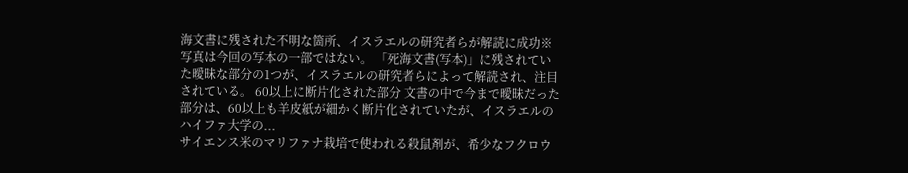海文書に残された不明な箇所、イスラエルの研究者らが解読に成功※写真は今回の写本の一部ではない。 「死海文書(写本)」に残されていた曖昧な部分の1つが、イスラエルの研究者らによって解読され、注目されている。 60以上に断片化された部分 文書の中で今まで曖昧だった部分は、60以上も羊皮紙が細かく断片化されていたが、イスラエルのハイファ大学の...
サイエンス米のマリファナ栽培で使われる殺鼠剤が、希少なフクロウ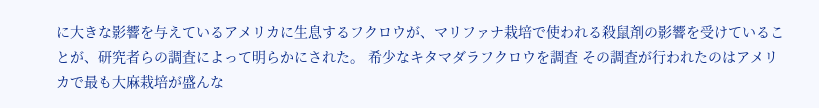に大きな影響を与えているアメリカに生息するフクロウが、マリファナ栽培で使われる殺鼠剤の影響を受けていることが、研究者らの調査によって明らかにされた。 希少なキタマダラフクロウを調査 その調査が行われたのはアメリカで最も大麻栽培が盛んな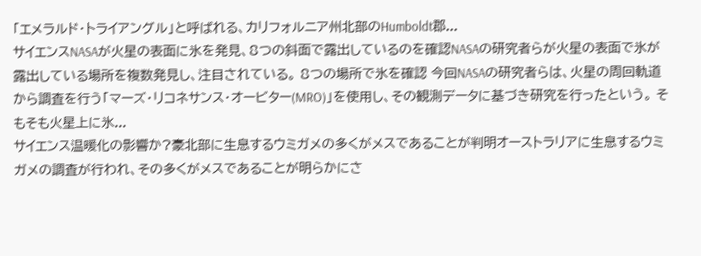「エメラルド・トライアングル」と呼ばれる、カリフォルニア州北部のHumboldt郡...
サイエンスNASAが火星の表面に氷を発見、8つの斜面で露出しているのを確認NASAの研究者らが火星の表面で氷が露出している場所を複数発見し、注目されている。 8つの場所で氷を確認 今回NASAの研究者らは、火星の周回軌道から調査を行う「マーズ・リコネサンス・オービター(MRO)」を使用し、その観測データに基づき研究を行ったという。 そもそも火星上に氷...
サイエンス温暖化の影響か?豪北部に生息するウミガメの多くがメスであることが判明オーストラリアに生息するウミガメの調査が行われ、その多くがメスであることが明らかにさ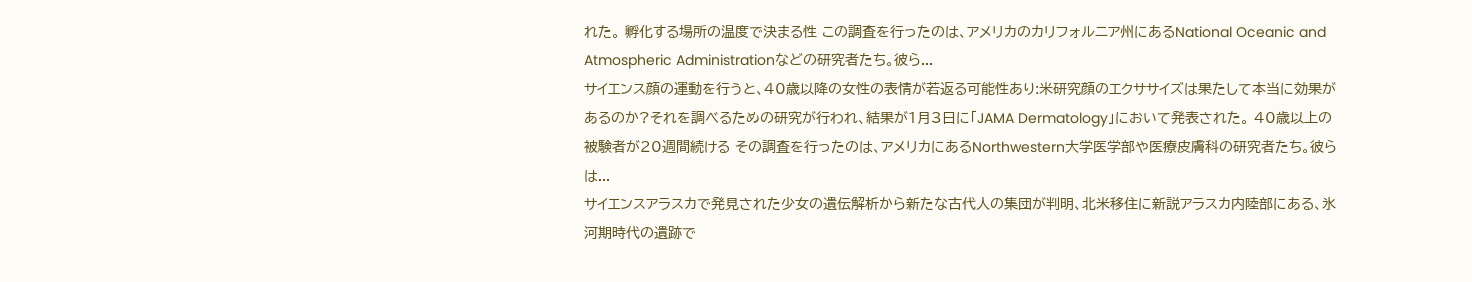れた。 孵化する場所の温度で決まる性 この調査を行ったのは、アメリカのカリフォルニア州にあるNational Oceanic and Atmospheric Administrationなどの研究者たち。彼ら...
サイエンス顔の運動を行うと、40歳以降の女性の表情が若返る可能性あり:米研究顔のエクササイズは果たして本当に効果があるのか?それを調べるための研究が行われ、結果が1月3日に「JAMA Dermatology」において発表された。 40歳以上の被験者が20週間続ける その調査を行ったのは、アメリカにあるNorthwestern大学医学部や医療皮膚科の研究者たち。彼らは...
サイエンスアラスカで発見された少女の遺伝解析から新たな古代人の集団が判明、北米移住に新説アラスカ内陸部にある、氷河期時代の遺跡で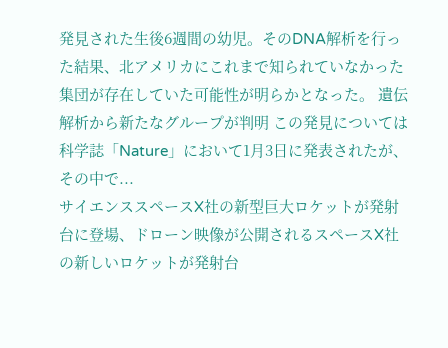発見された生後6週間の幼児。そのDNA解析を行った結果、北アメリカにこれまで知られていなかった集団が存在していた可能性が明らかとなった。 遺伝解析から新たなグループが判明 この発見については科学誌「Nature」において1月3日に発表されたが、その中で...
サイエンススペースX社の新型巨大ロケットが発射台に登場、ドローン映像が公開されるスペースX社の新しいロケットが発射台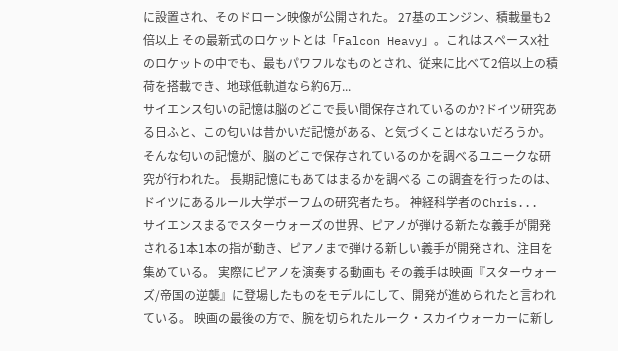に設置され、そのドローン映像が公開された。 27基のエンジン、積載量も2倍以上 その最新式のロケットとは「Falcon Heavy」。これはスペースX社のロケットの中でも、最もパワフルなものとされ、従来に比べて2倍以上の積荷を搭載でき、地球低軌道なら約6万...
サイエンス匂いの記憶は脳のどこで長い間保存されているのか?ドイツ研究ある日ふと、この匂いは昔かいだ記憶がある、と気づくことはないだろうか。そんな匂いの記憶が、脳のどこで保存されているのかを調べるユニークな研究が行われた。 長期記憶にもあてはまるかを調べる この調査を行ったのは、ドイツにあるルール大学ボーフムの研究者たち。 神経科学者のChris...
サイエンスまるでスターウォーズの世界、ピアノが弾ける新たな義手が開発される1本1本の指が動き、ピアノまで弾ける新しい義手が開発され、注目を集めている。 実際にピアノを演奏する動画も その義手は映画『スターウォーズ/帝国の逆襲』に登場したものをモデルにして、開発が進められたと言われている。 映画の最後の方で、腕を切られたルーク・スカイウォーカーに新し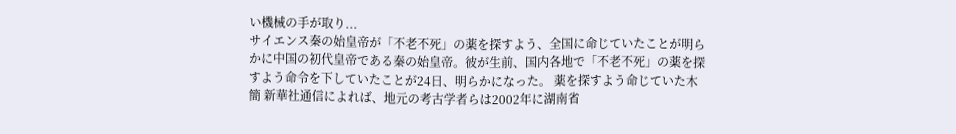い機械の手が取り...
サイエンス秦の始皇帝が「不老不死」の薬を探すよう、全国に命じていたことが明らかに中国の初代皇帝である秦の始皇帝。彼が生前、国内各地で「不老不死」の薬を探すよう命令を下していたことが24日、明らかになった。 薬を探すよう命じていた木簡 新華社通信によれば、地元の考古学者らは2002年に湖南省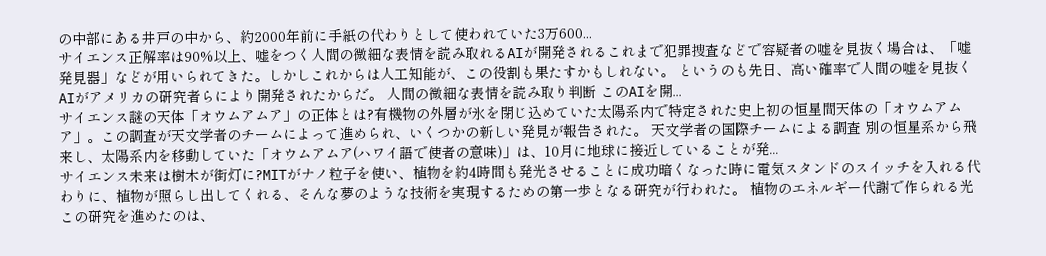の中部にある井戸の中から、約2000年前に手紙の代わりとして使われていた3万600...
サイエンス正解率は90%以上、嘘をつく人間の微細な表情を読み取れるAIが開発されるこれまで犯罪捜査などで容疑者の嘘を見抜く場合は、「嘘発見器」などが用いられてきた。しかしこれからは人工知能が、この役割も果たすかもしれない。 というのも先日、高い確率で人間の嘘を見抜くAIがアメリカの研究者らにより開発されたからだ。 人間の微細な表情を読み取り判断 このAIを開...
サイエンス謎の天体「オウムアムア」の正体とは?有機物の外層が氷を閉じ込めていた太陽系内で特定された史上初の恒星間天体の「オウムアムア」。この調査が天文学者のチームによって進められ、いくつかの新しい発見が報告された。 天文学者の国際チームによる調査 別の恒星系から飛来し、太陽系内を移動していた「オウムアムア(ハワイ語で使者の意味)」は、10月に地球に接近していることが発...
サイエンス未来は樹木が街灯に?MITがナノ粒子を使い、植物を約4時間も発光させることに成功暗くなった時に電気スタンドのスイッチを入れる代わりに、植物が照らし出してくれる、そんな夢のような技術を実現するための第一歩となる研究が行われた。 植物のエネルギー代謝で作られる光 この研究を進めたのは、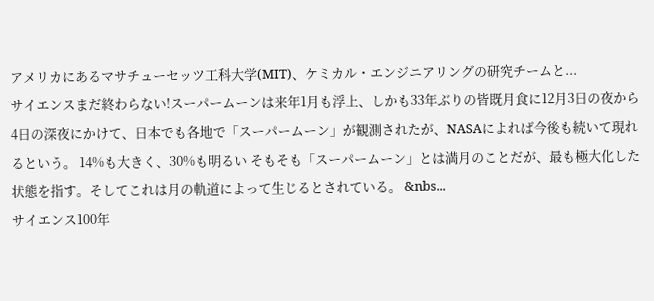アメリカにあるマサチューセッツ工科大学(MIT)、ケミカル・エンジニアリングの研究チームと...
サイエンスまだ終わらない!スーパームーンは来年1月も浮上、しかも33年ぶりの皆既月食に12月3日の夜から4日の深夜にかけて、日本でも各地で「スーパームーン」が観測されたが、NASAによれば今後も続いて現れるという。 14%も大きく、30%も明るい そもそも「スーパームーン」とは満月のことだが、最も極大化した状態を指す。そしてこれは月の軌道によって生じるとされている。 &nbs...
サイエンス100年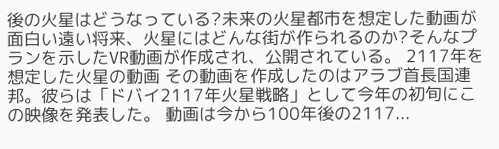後の火星はどうなっている?未来の火星都市を想定した動画が面白い遠い将来、火星にはどんな街が作られるのか?そんなプランを示したVR動画が作成され、公開されている。 2117年を想定した火星の動画 その動画を作成したのはアラブ首長国連邦。彼らは「ドバイ2117年火星戦略」として今年の初旬にこの映像を発表した。 動画は今から100年後の2117...